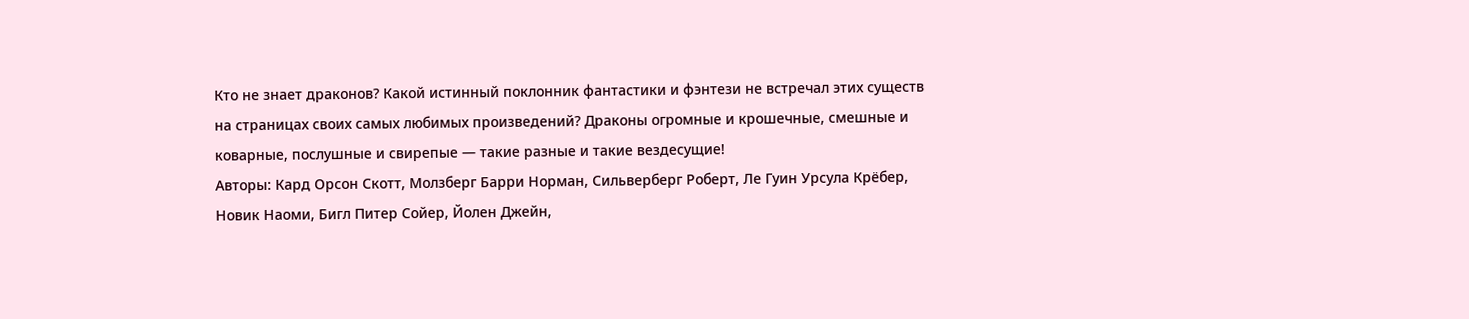Кто не знает драконов? Какой истинный поклонник фантастики и фэнтези не встречал этих существ на страницах своих самых любимых произведений? Драконы огромные и крошечные, смешные и коварные, послушные и свирепые — такие разные и такие вездесущие!
Авторы: Кард Орсон Скотт, Молзберг Барри Норман, Сильверберг Роберт, Ле Гуин Урсула Крёбер, Новик Наоми, Бигл Питер Сойер, Йолен Джейн,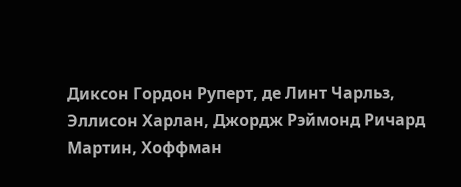Диксон Гордон Руперт, де Линт Чарльз, Эллисон Харлан, Джордж Рэймонд Ричард Мартин, Хоффман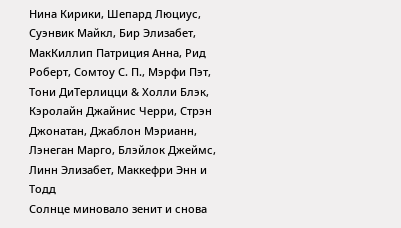Нина Кирики, Шепард Люциус, Суэнвик Майкл, Бир Элизабет, МакКиллип Патриция Анна, Рид Роберт, Сомтоу С. П., Мэрфи Пэт, Тони ДиТерлицци & Холли Блэк, Кэролайн Джайнис Черри, Стрэн Джонатан, Джаблон Мэрианн, Лэнеган Марго, Блэйлок Джеймс, Линн Элизабет, Маккефри Энн и Тодд
Солнце миновало зенит и снова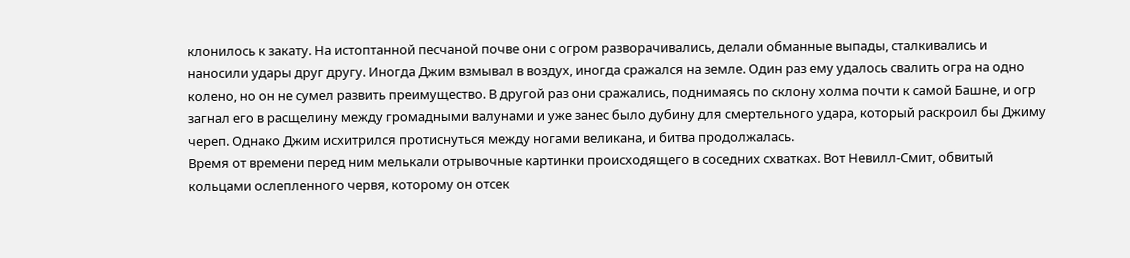клонилось к закату. На истоптанной песчаной почве они с огром разворачивались, делали обманные выпады, сталкивались и наносили удары друг другу. Иногда Джим взмывал в воздух, иногда сражался на земле. Один раз ему удалось свалить огра на одно колено, но он не сумел развить преимущество. В другой раз они сражались, поднимаясь по склону холма почти к самой Башне, и огр загнал его в расщелину между громадными валунами и уже занес было дубину для смертельного удара, который раскроил бы Джиму череп. Однако Джим исхитрился протиснуться между ногами великана, и битва продолжалась.
Время от времени перед ним мелькали отрывочные картинки происходящего в соседних схватках. Вот Невилл-Смит, обвитый кольцами ослепленного червя, которому он отсек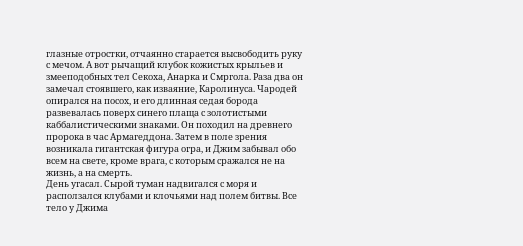глазные отростки, отчаянно старается высвободить руку с мечом. А вот рычащий клубок кожистых крыльев и змееподобных тел Секоха, Анарка и Смргола. Раза два он замечал стоявшего, как изваяние, Каролинуса. Чародей опирался на посох, и его длинная седая борода развевалась поверх синего плаща с золотистыми каббалистическими знаками. Он походил на древнего пророка в час Армагеддона. Затем в поле зрения возникала гигантская фигура огра, и Джим забывал обо всем на свете, кроме врага, с которым сражался не на жизнь, а на смерть.
День угасал. Сырой туман надвигался с моря и расползался клубами и клочьями над полем битвы. Все тело у Джима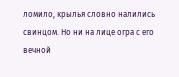ломило, крылья словно налились свинцом. Но ни на лице огра с его вечной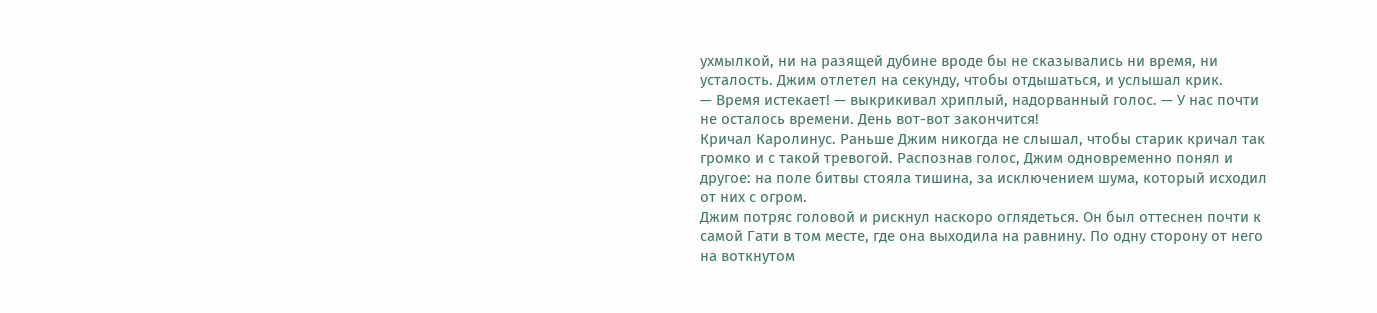ухмылкой, ни на разящей дубине вроде бы не сказывались ни время, ни усталость. Джим отлетел на секунду, чтобы отдышаться, и услышал крик.
— Время истекает! — выкрикивал хриплый, надорванный голос. — У нас почти не осталось времени. День вот-вот закончится!
Кричал Каролинус. Раньше Джим никогда не слышал, чтобы старик кричал так громко и с такой тревогой. Распознав голос, Джим одновременно понял и другое: на поле битвы стояла тишина, за исключением шума, который исходил от них с огром.
Джим потряс головой и рискнул наскоро оглядеться. Он был оттеснен почти к самой Гати в том месте, где она выходила на равнину. По одну сторону от него на воткнутом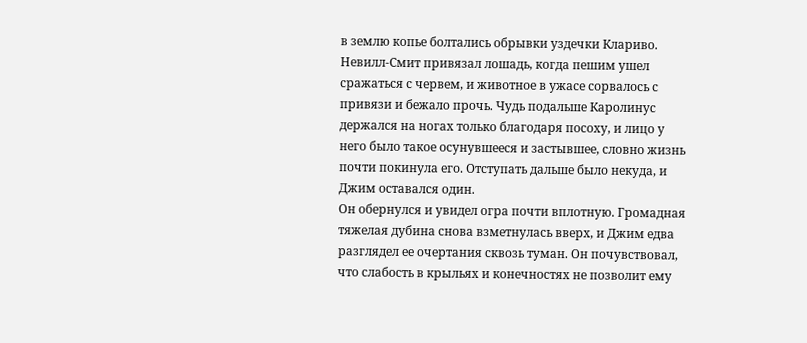в землю копье болтались обрывки уздечки Клариво. Невилл-Смит привязал лошадь, когда пешим ушел сражаться с червем, и животное в ужасе сорвалось с привязи и бежало прочь. Чудь подальше Каролинус держался на ногах только благодаря посоху, и лицо у него было такое осунувшееся и застывшее, словно жизнь почти покинула его. Отступать дальше было некуда, и Джим оставался один.
Он обернулся и увидел огра почти вплотную. Громадная тяжелая дубина снова взметнулась вверх, и Джим едва разглядел ее очертания сквозь туман. Он почувствовал, что слабость в крыльях и конечностях не позволит ему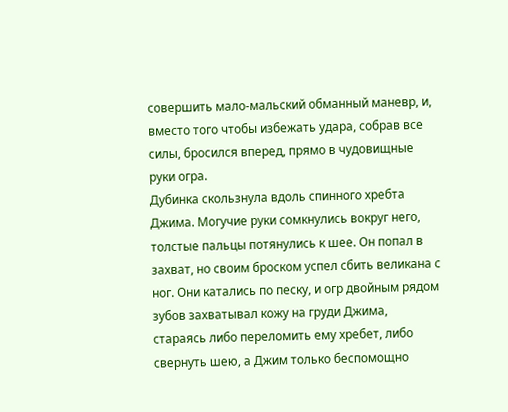совершить мало-мальский обманный маневр, и, вместо того чтобы избежать удара, собрав все силы, бросился вперед, прямо в чудовищные руки огра.
Дубинка скользнула вдоль спинного хребта Джима. Могучие руки сомкнулись вокруг него, толстые пальцы потянулись к шее. Он попал в захват, но своим броском успел сбить великана с ног. Они катались по песку, и огр двойным рядом зубов захватывал кожу на груди Джима, стараясь либо переломить ему хребет, либо свернуть шею, а Джим только беспомощно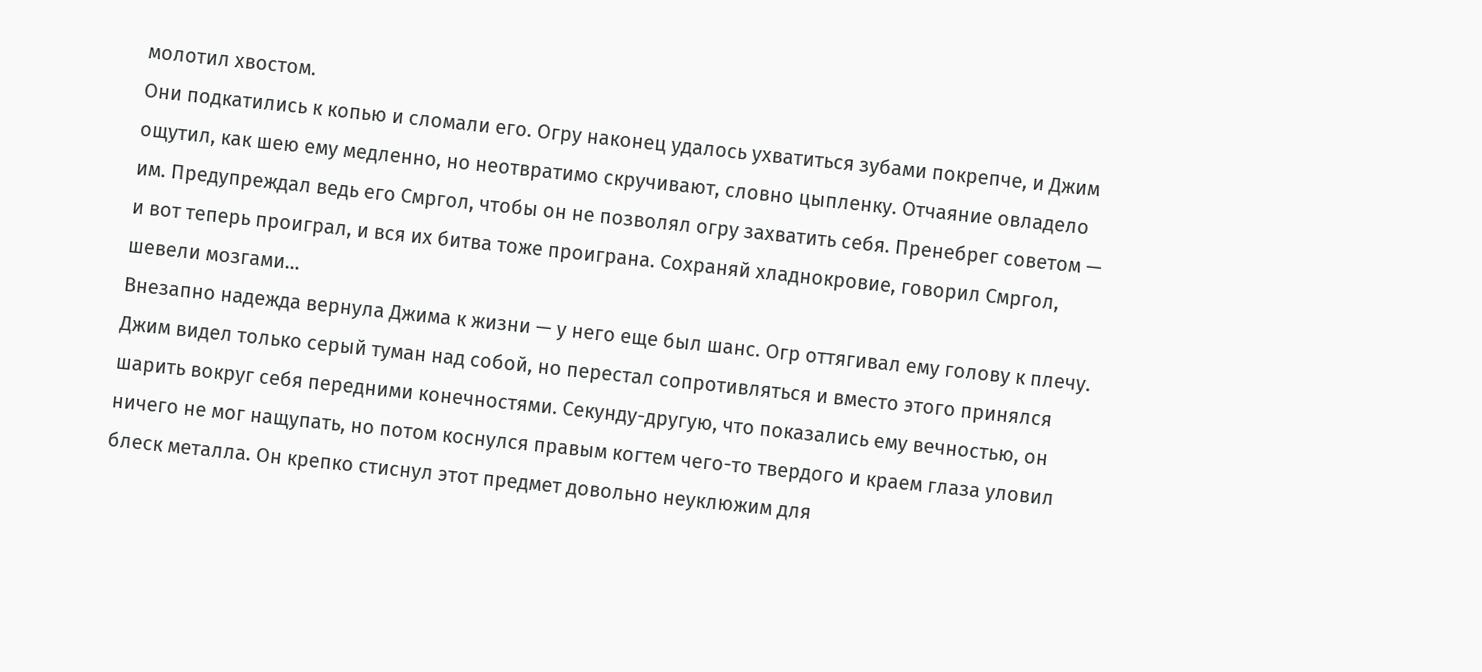молотил хвостом.
Они подкатились к копью и сломали его. Огру наконец удалось ухватиться зубами покрепче, и Джим ощутил, как шею ему медленно, но неотвратимо скручивают, словно цыпленку. Отчаяние овладело им. Предупреждал ведь его Смргол, чтобы он не позволял огру захватить себя. Пренебрег советом — и вот теперь проиграл, и вся их битва тоже проиграна. Сохраняй хладнокровие, говорил Смргол, шевели мозгами…
Внезапно надежда вернула Джима к жизни — у него еще был шанс. Огр оттягивал ему голову к плечу. Джим видел только серый туман над собой, но перестал сопротивляться и вместо этого принялся шарить вокруг себя передними конечностями. Секунду-другую, что показались ему вечностью, он ничего не мог нащупать, но потом коснулся правым когтем чего-то твердого и краем глаза уловил блеск металла. Он крепко стиснул этот предмет довольно неуклюжим для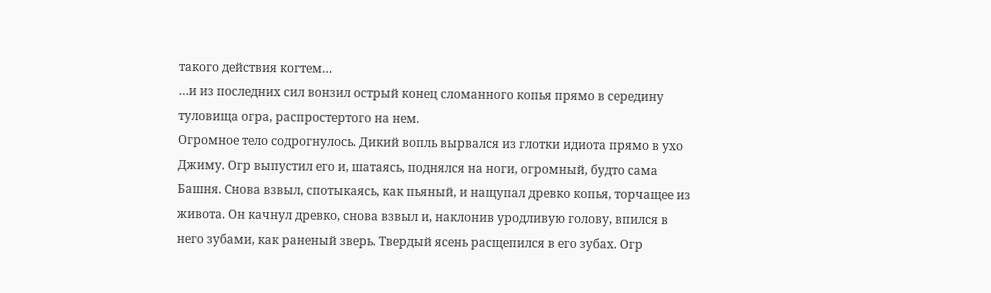такого действия когтем…
…и из последних сил вонзил острый конец сломанного копья прямо в середину туловища огра, распростертого на нем.
Огромное тело содрогнулось. Дикий вопль вырвался из глотки идиота прямо в ухо Джиму. Огр выпустил его и, шатаясь, поднялся на ноги, огромный, будто сама Башня. Снова взвыл, спотыкаясь, как пьяный, и нащупал древко копья, торчащее из живота. Он качнул древко, снова взвыл и, наклонив уродливую голову, впился в него зубами, как раненый зверь. Твердый ясень расщепился в его зубах. Огр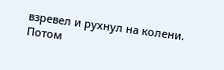взревел и рухнул на колени. Потом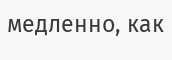медленно, как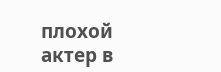плохой актер в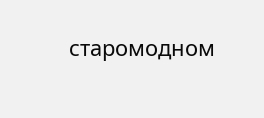старомодном